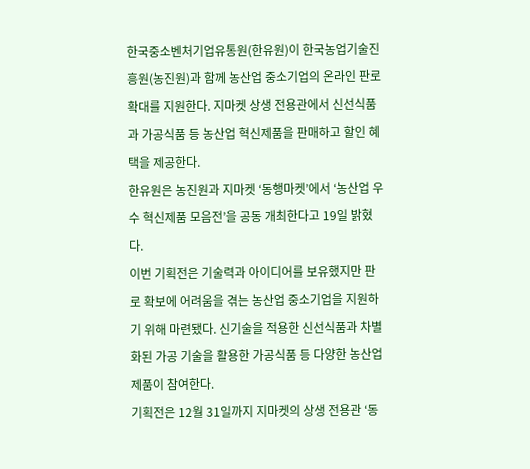한국중소벤처기업유통원(한유원)이 한국농업기술진흥원(농진원)과 함께 농산업 중소기업의 온라인 판로 확대를 지원한다. 지마켓 상생 전용관에서 신선식품과 가공식품 등 농산업 혁신제품을 판매하고 할인 혜택을 제공한다.
한유원은 농진원과 지마켓 ‘동행마켓’에서 ‘농산업 우수 혁신제품 모음전’을 공동 개최한다고 19일 밝혔다.
이번 기획전은 기술력과 아이디어를 보유했지만 판로 확보에 어려움을 겪는 농산업 중소기업을 지원하기 위해 마련됐다. 신기술을 적용한 신선식품과 차별화된 가공 기술을 활용한 가공식품 등 다양한 농산업 제품이 참여한다.
기획전은 12월 31일까지 지마켓의 상생 전용관 ‘동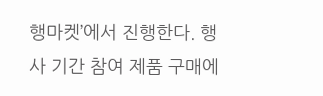행마켓’에서 진행한다. 행사 기간 참여 제품 구매에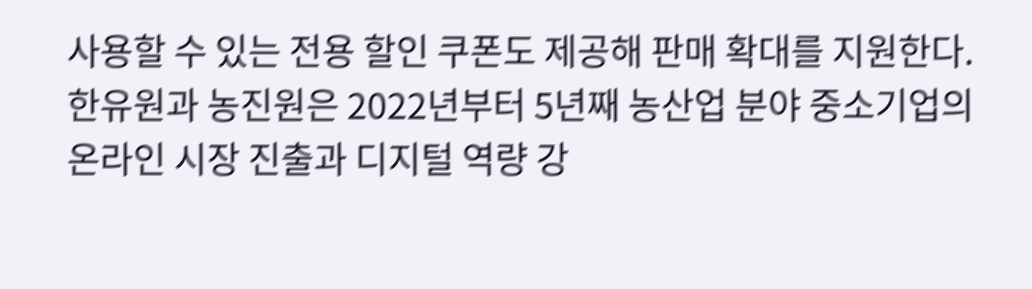사용할 수 있는 전용 할인 쿠폰도 제공해 판매 확대를 지원한다.
한유원과 농진원은 2022년부터 5년째 농산업 분야 중소기업의 온라인 시장 진출과 디지털 역량 강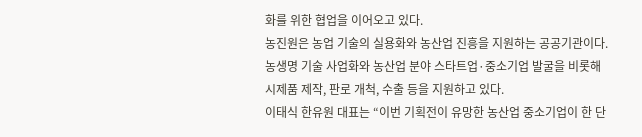화를 위한 협업을 이어오고 있다.
농진원은 농업 기술의 실용화와 농산업 진흥을 지원하는 공공기관이다. 농생명 기술 사업화와 농산업 분야 스타트업·중소기업 발굴을 비롯해 시제품 제작, 판로 개척, 수출 등을 지원하고 있다.
이태식 한유원 대표는 “이번 기획전이 유망한 농산업 중소기업이 한 단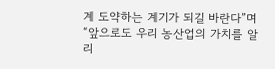계 도약하는 계기가 되길 바란다”며 “앞으로도 우리 농산업의 가치를 알리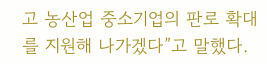고 농산업 중소기업의 판로 확대를 지원해 나가겠다”고 말했다.